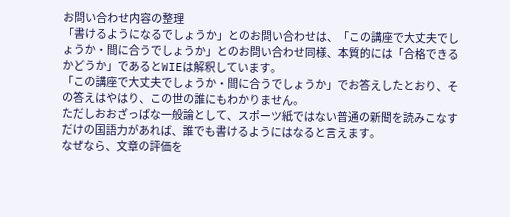お問い合わせ内容の整理
「書けるようになるでしょうか」とのお問い合わせは、「この講座で大丈夫でしょうか・間に合うでしょうか」とのお問い合わせ同様、本質的には「合格できるかどうか」であるとWIEは解釈しています。
「この講座で大丈夫でしょうか・間に合うでしょうか」でお答えしたとおり、その答えはやはり、この世の誰にもわかりません。
ただしおおざっぱな一般論として、スポーツ紙ではない普通の新聞を読みこなすだけの国語力があれば、誰でも書けるようにはなると言えます。
なぜなら、文章の評価を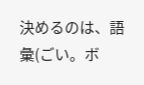決めるのは、語彙(ごい。ボ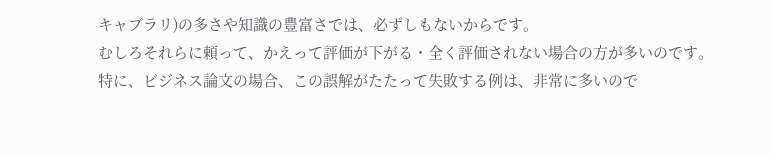キャブラリ)の多さや知識の豊富さでは、必ずしもないからです。
むしろそれらに頼って、かえって評価が下がる・全く評価されない場合の方が多いのです。
特に、ビジネス論文の場合、この誤解がたたって失敗する例は、非常に多いので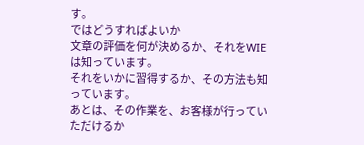す。
ではどうすればよいか
文章の評価を何が決めるか、それをWIEは知っています。
それをいかに習得するか、その方法も知っています。
あとは、その作業を、お客様が行っていただけるか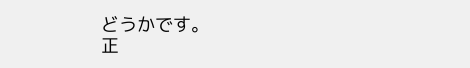どうかです。
正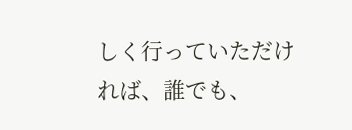しく行っていただければ、誰でも、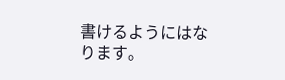書けるようにはなります。